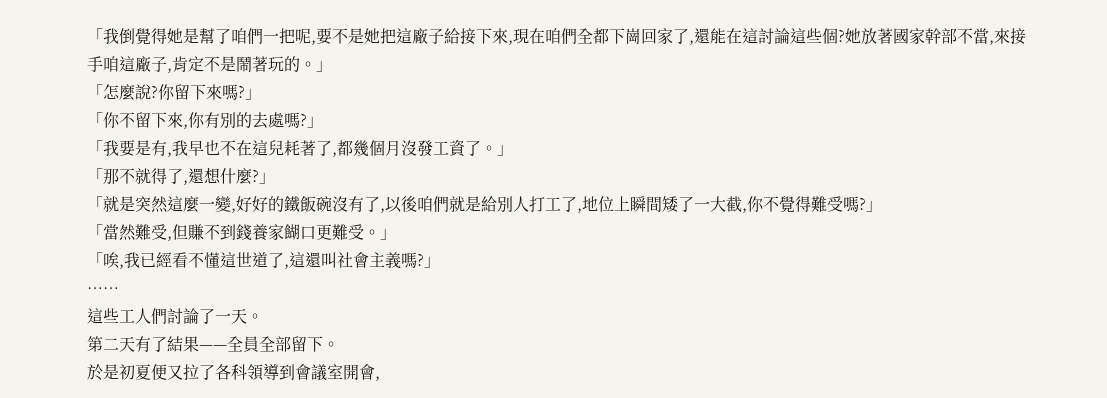「我倒覺得她是幫了咱們一把呢,要不是她把這廠子給接下來,現在咱們全都下崗回家了,還能在這討論這些個?她放著國家幹部不當,來接手咱這廠子,肯定不是鬧著玩的。」
「怎麼說?你留下來嗎?」
「你不留下來,你有別的去處嗎?」
「我要是有,我早也不在這兒耗著了,都幾個月沒發工資了。」
「那不就得了,還想什麼?」
「就是突然這麼一變,好好的鐵飯碗沒有了,以後咱們就是給別人打工了,地位上瞬間矮了一大截,你不覺得難受嗎?」
「當然難受,但賺不到錢養家餬口更難受。」
「唉,我已經看不懂這世道了,這還叫社會主義嗎?」
……
這些工人們討論了一天。
第二天有了結果——全員全部留下。
於是初夏便又拉了各科領導到會議室開會,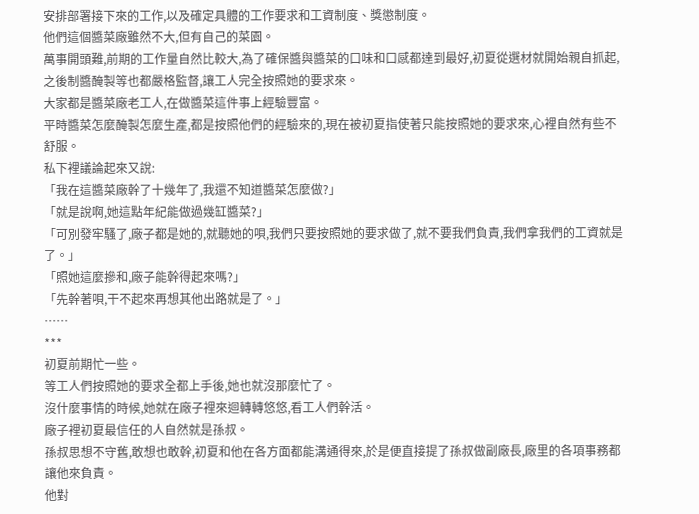安排部署接下來的工作,以及確定具體的工作要求和工資制度、獎懲制度。
他們這個醬菜廠雖然不大,但有自己的菜園。
萬事開頭難,前期的工作量自然比較大,為了確保醬與醬菜的口味和口感都達到最好,初夏從選材就開始親自抓起,之後制醬醃製等也都嚴格監督,讓工人完全按照她的要求來。
大家都是醬菜廠老工人,在做醬菜這件事上經驗豐富。
平時醬菜怎麼醃製怎麼生產,都是按照他們的經驗來的,現在被初夏指使著只能按照她的要求來,心裡自然有些不舒服。
私下裡議論起來又說:
「我在這醬菜廠幹了十幾年了,我還不知道醬菜怎麼做?」
「就是說啊,她這點年紀能做過幾缸醬菜?」
「可別發牢騷了,廠子都是她的,就聽她的唄,我們只要按照她的要求做了,就不要我們負責,我們拿我們的工資就是了。」
「照她這麼摻和,廠子能幹得起來嗎?」
「先幹著唄,干不起來再想其他出路就是了。」
……
***
初夏前期忙一些。
等工人們按照她的要求全都上手後,她也就沒那麼忙了。
沒什麼事情的時候,她就在廠子裡來迴轉轉悠悠,看工人們幹活。
廠子裡初夏最信任的人自然就是孫叔。
孫叔思想不守舊,敢想也敢幹,初夏和他在各方面都能溝通得來,於是便直接提了孫叔做副廠長,廠里的各項事務都讓他來負責。
他對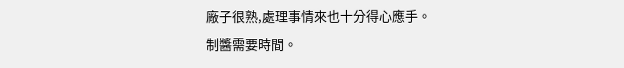廠子很熟,處理事情來也十分得心應手。
制醬需要時間。